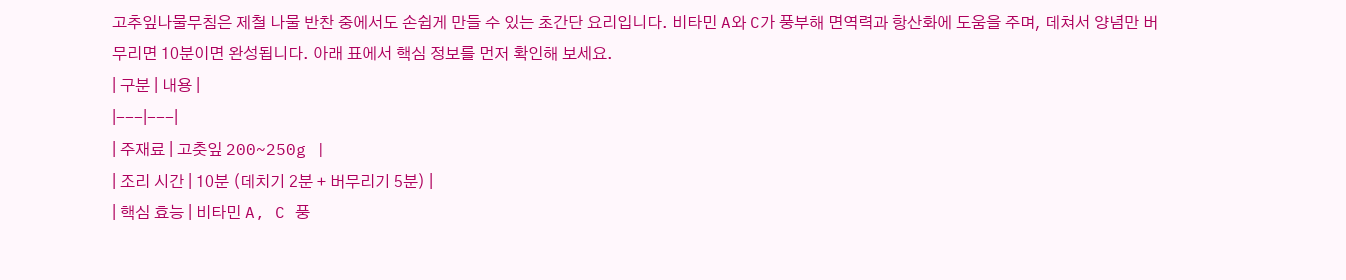고추잎나물무침은 제철 나물 반찬 중에서도 손쉽게 만들 수 있는 초간단 요리입니다. 비타민 A와 C가 풍부해 면역력과 항산화에 도움을 주며, 데쳐서 양념만 버무리면 10분이면 완성됩니다. 아래 표에서 핵심 정보를 먼저 확인해 보세요.
| 구분 | 내용 |
|---|---|
| 주재료 | 고춧잎 200~250g |
| 조리 시간 | 10분 (데치기 2분 + 버무리기 5분) |
| 핵심 효능 | 비타민 A, C 풍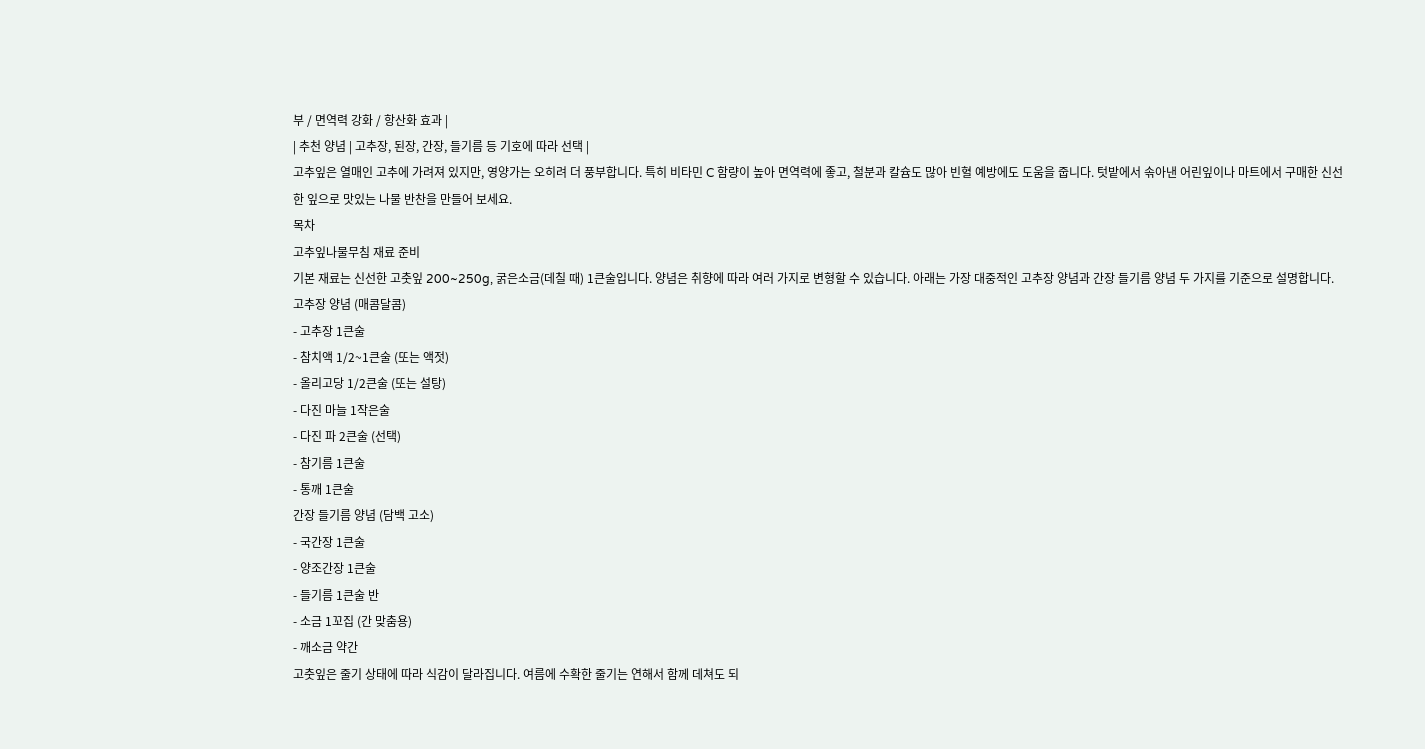부 / 면역력 강화 / 항산화 효과 |
| 추천 양념 | 고추장, 된장, 간장, 들기름 등 기호에 따라 선택 |
고추잎은 열매인 고추에 가려져 있지만, 영양가는 오히려 더 풍부합니다. 특히 비타민 C 함량이 높아 면역력에 좋고, 철분과 칼슘도 많아 빈혈 예방에도 도움을 줍니다. 텃밭에서 솎아낸 어린잎이나 마트에서 구매한 신선한 잎으로 맛있는 나물 반찬을 만들어 보세요.
목차
고추잎나물무침 재료 준비
기본 재료는 신선한 고춧잎 200~250g, 굵은소금(데칠 때) 1큰술입니다. 양념은 취향에 따라 여러 가지로 변형할 수 있습니다. 아래는 가장 대중적인 고추장 양념과 간장 들기름 양념 두 가지를 기준으로 설명합니다.
고추장 양념 (매콤달콤)
- 고추장 1큰술
- 참치액 1/2~1큰술 (또는 액젓)
- 올리고당 1/2큰술 (또는 설탕)
- 다진 마늘 1작은술
- 다진 파 2큰술 (선택)
- 참기름 1큰술
- 통깨 1큰술
간장 들기름 양념 (담백 고소)
- 국간장 1큰술
- 양조간장 1큰술
- 들기름 1큰술 반
- 소금 1꼬집 (간 맞춤용)
- 깨소금 약간
고춧잎은 줄기 상태에 따라 식감이 달라집니다. 여름에 수확한 줄기는 연해서 함께 데쳐도 되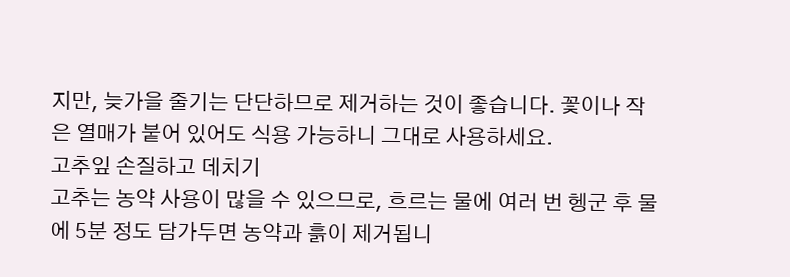지만, 늦가을 줄기는 단단하므로 제거하는 것이 좋습니다. 꽃이나 작은 열매가 붙어 있어도 식용 가능하니 그대로 사용하세요.
고추잎 손질하고 데치기
고추는 농약 사용이 많을 수 있으므로, 흐르는 물에 여러 번 헹군 후 물에 5분 정도 담가두면 농약과 흙이 제거됩니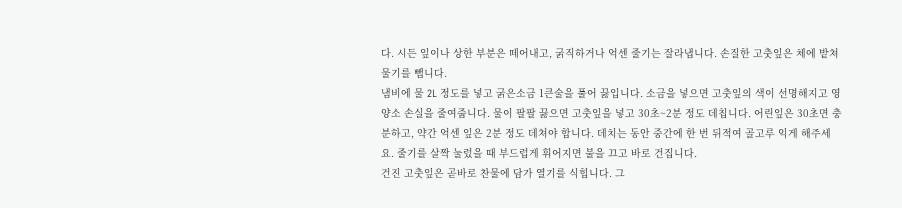다. 시든 잎이나 상한 부분은 떼어내고, 굵직하거나 억센 줄기는 잘라냅니다. 손질한 고춧잎은 체에 밭쳐 물기를 뺍니다.
냄비에 물 2L 정도를 넣고 굵은소금 1큰술을 풀어 끓입니다. 소금을 넣으면 고춧잎의 색이 선명해지고 영양소 손실을 줄여줍니다. 물이 팔팔 끓으면 고춧잎을 넣고 30초~2분 정도 데칩니다. 어린잎은 30초면 충분하고, 약간 억센 잎은 2분 정도 데쳐야 합니다. 데치는 동안 중간에 한 번 뒤적여 골고루 익게 해주세요. 줄기를 살짝 눌렀을 때 부드럽게 휘어지면 불을 끄고 바로 건집니다.
건진 고춧잎은 곧바로 찬물에 담가 열기를 식힙니다. 그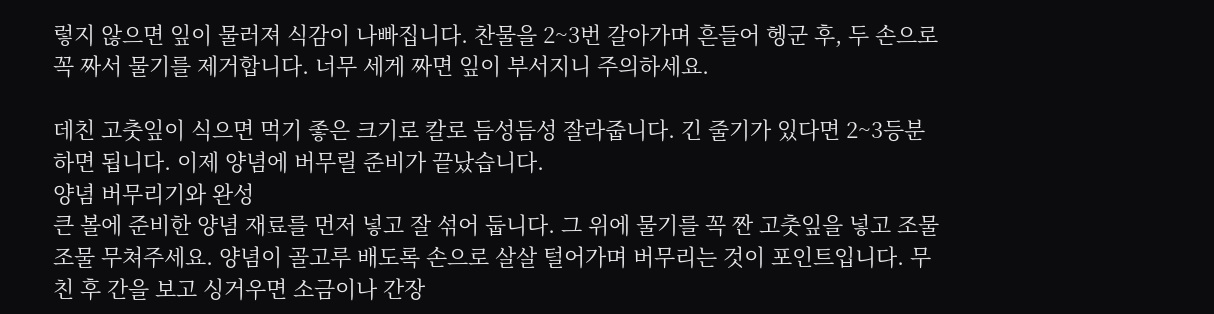렇지 않으면 잎이 물러져 식감이 나빠집니다. 찬물을 2~3번 갈아가며 흔들어 헹군 후, 두 손으로 꼭 짜서 물기를 제거합니다. 너무 세게 짜면 잎이 부서지니 주의하세요.

데친 고춧잎이 식으면 먹기 좋은 크기로 칼로 듬성듬성 잘라줍니다. 긴 줄기가 있다면 2~3등분 하면 됩니다. 이제 양념에 버무릴 준비가 끝났습니다.
양념 버무리기와 완성
큰 볼에 준비한 양념 재료를 먼저 넣고 잘 섞어 둡니다. 그 위에 물기를 꼭 짠 고춧잎을 넣고 조물조물 무쳐주세요. 양념이 골고루 배도록 손으로 살살 털어가며 버무리는 것이 포인트입니다. 무친 후 간을 보고 싱거우면 소금이나 간장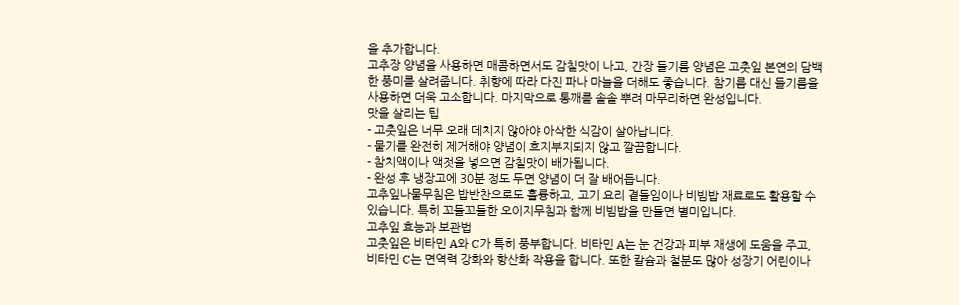을 추가합니다.
고추장 양념을 사용하면 매콤하면서도 감칠맛이 나고, 간장 들기름 양념은 고춧잎 본연의 담백한 풍미를 살려줍니다. 취향에 따라 다진 파나 마늘을 더해도 좋습니다. 참기름 대신 들기름을 사용하면 더욱 고소합니다. 마지막으로 통깨를 솔솔 뿌려 마무리하면 완성입니다.
맛을 살리는 팁
- 고춧잎은 너무 오래 데치지 않아야 아삭한 식감이 살아납니다.
- 물기를 완전히 제거해야 양념이 흐지부지되지 않고 깔끔합니다.
- 참치액이나 액젓을 넣으면 감칠맛이 배가됩니다.
- 완성 후 냉장고에 30분 정도 두면 양념이 더 잘 배어듭니다.
고추잎나물무침은 밥반찬으로도 훌륭하고, 고기 요리 곁들임이나 비빔밥 재료로도 활용할 수 있습니다. 특히 꼬들꼬들한 오이지무침과 함께 비빔밥을 만들면 별미입니다.
고추잎 효능과 보관법
고춧잎은 비타민 A와 C가 특히 풍부합니다. 비타민 A는 눈 건강과 피부 재생에 도움을 주고, 비타민 C는 면역력 강화와 항산화 작용을 합니다. 또한 칼슘과 철분도 많아 성장기 어린이나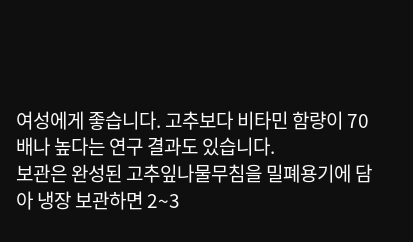여성에게 좋습니다. 고추보다 비타민 함량이 70배나 높다는 연구 결과도 있습니다.
보관은 완성된 고추잎나물무침을 밀폐용기에 담아 냉장 보관하면 2~3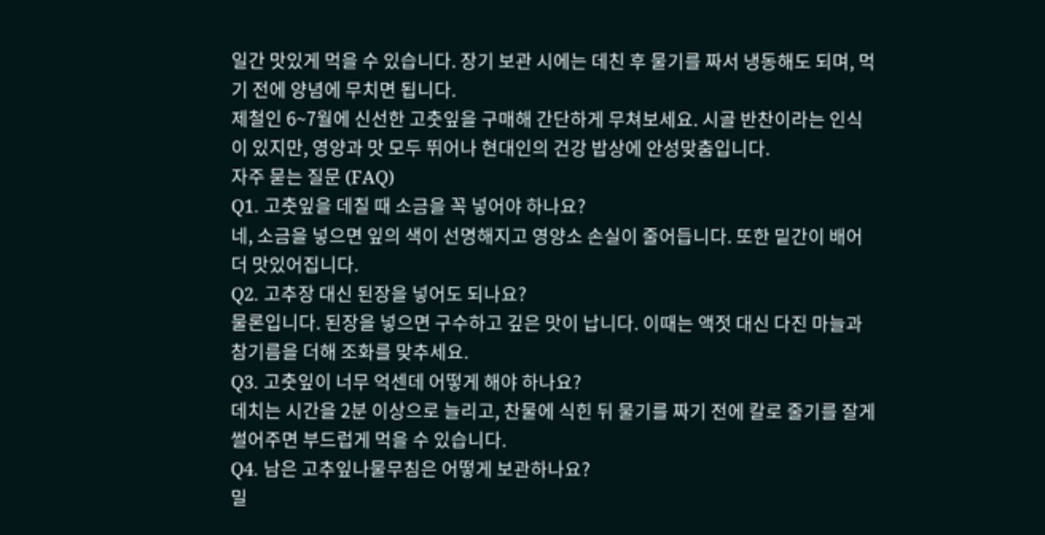일간 맛있게 먹을 수 있습니다. 장기 보관 시에는 데친 후 물기를 짜서 냉동해도 되며, 먹기 전에 양념에 무치면 됩니다.
제철인 6~7월에 신선한 고춧잎을 구매해 간단하게 무쳐보세요. 시골 반찬이라는 인식이 있지만, 영양과 맛 모두 뛰어나 현대인의 건강 밥상에 안성맞춤입니다.
자주 묻는 질문 (FAQ)
Q1. 고춧잎을 데칠 때 소금을 꼭 넣어야 하나요?
네, 소금을 넣으면 잎의 색이 선명해지고 영양소 손실이 줄어듭니다. 또한 밑간이 배어 더 맛있어집니다.
Q2. 고추장 대신 된장을 넣어도 되나요?
물론입니다. 된장을 넣으면 구수하고 깊은 맛이 납니다. 이때는 액젓 대신 다진 마늘과 참기름을 더해 조화를 맞추세요.
Q3. 고춧잎이 너무 억센데 어떻게 해야 하나요?
데치는 시간을 2분 이상으로 늘리고, 찬물에 식힌 뒤 물기를 짜기 전에 칼로 줄기를 잘게 썰어주면 부드럽게 먹을 수 있습니다.
Q4. 남은 고추잎나물무침은 어떻게 보관하나요?
밀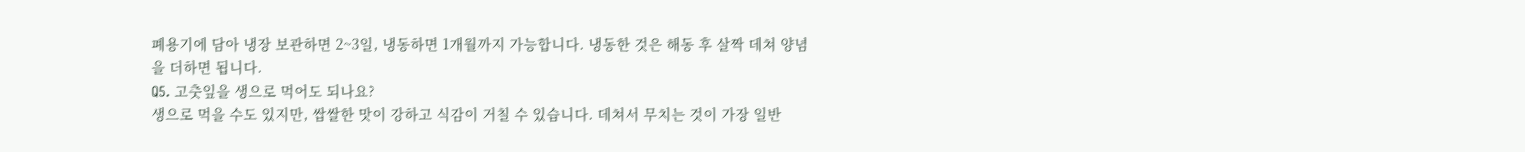폐용기에 담아 냉장 보관하면 2~3일, 냉동하면 1개월까지 가능합니다. 냉동한 것은 해동 후 살짝 데쳐 양념을 더하면 됩니다.
Q5. 고춧잎을 생으로 먹어도 되나요?
생으로 먹을 수도 있지만, 쌉쌀한 맛이 강하고 식감이 거칠 수 있습니다. 데쳐서 무치는 것이 가장 일반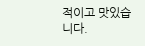적이고 맛있습니다.